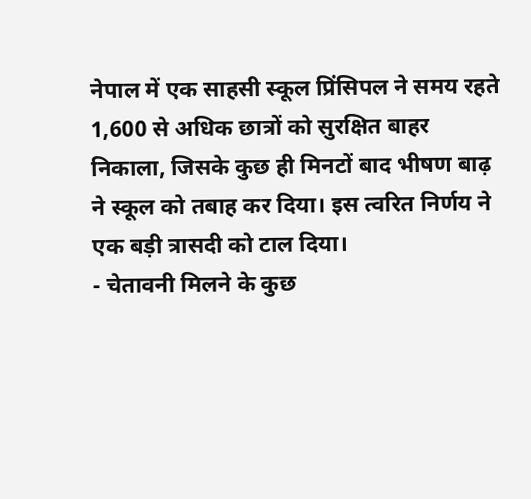नेपाल में एक साहसी स्कूल प्रिंसिपल ने समय रहते 1,600 से अधिक छात्रों को सुरक्षित बाहर निकाला, जिसके कुछ ही मिनटों बाद भीषण बाढ़ ने स्कूल को तबाह कर दिया। इस त्वरित निर्णय ने एक बड़ी त्रासदी को टाल दिया।
- चेतावनी मिलने के कुछ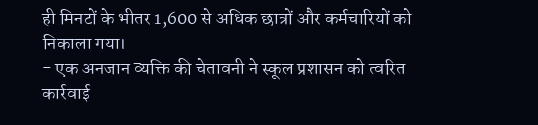ही मिनटों के भीतर 1,600 से अधिक छात्रों और कर्मचारियों को निकाला गया।
- एक अनजान व्यक्ति की चेतावनी ने स्कूल प्रशासन को त्वरित कार्रवाई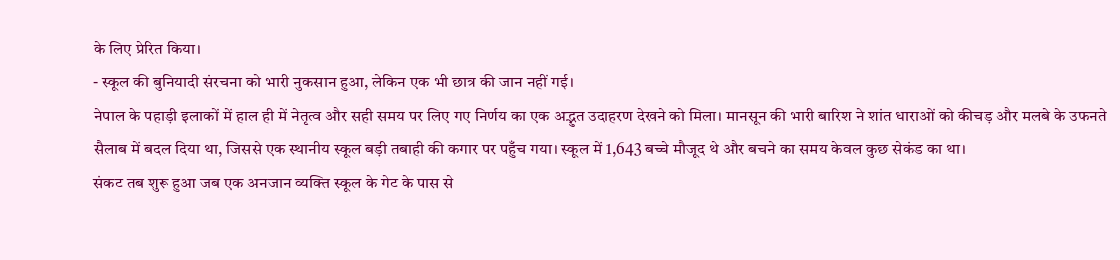के लिए प्रेरित किया।
- स्कूल की बुनियादी संरचना को भारी नुकसान हुआ, लेकिन एक भी छात्र की जान नहीं गई।
नेपाल के पहाड़ी इलाकों में हाल ही में नेतृत्व और सही समय पर लिए गए निर्णय का एक अद्भुत उदाहरण देखने को मिला। मानसून की भारी बारिश ने शांत धाराओं को कीचड़ और मलबे के उफनते सैलाब में बदल दिया था, जिससे एक स्थानीय स्कूल बड़ी तबाही की कगार पर पहुँच गया। स्कूल में 1,643 बच्चे मौजूद थे और बचने का समय केवल कुछ सेकंड का था।
संकट तब शुरू हुआ जब एक अनजान व्यक्ति स्कूल के गेट के पास से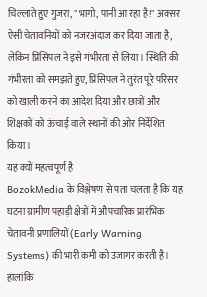चिल्लाते हुए गुजरा, "भागो, पानी आ रहा है!" अक्सर ऐसी चेतावनियों को नजरअंदाज कर दिया जाता है, लेकिन प्रिंसिपल ने इसे गंभीरता से लिया। स्थिति की गंभीरता को समझते हुए, प्रिंसिपल ने तुरंत पूरे परिसर को खाली करने का आदेश दिया और छात्रों और शिक्षकों को ऊंचाई वाले स्थानों की ओर निर्देशित किया।
यह क्यों महत्वपूर्ण है
BozokMedia के विश्लेषण से पता चलता है कि यह घटना ग्रामीण पहाड़ी क्षेत्रों में औपचारिक प्रारंभिक चेतावनी प्रणालियों (Early Warning Systems) की भारी कमी को उजागर करती है। हालांकि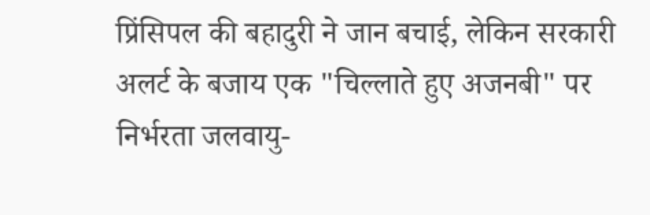प्रिंसिपल की बहादुरी ने जान बचाई, लेकिन सरकारी अलर्ट के बजाय एक "चिल्लाते हुए अजनबी" पर निर्भरता जलवायु-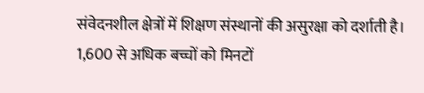संवेदनशील क्षेत्रों में शिक्षण संस्थानों की असुरक्षा को दर्शाती है।
1,600 से अधिक बच्चों को मिनटों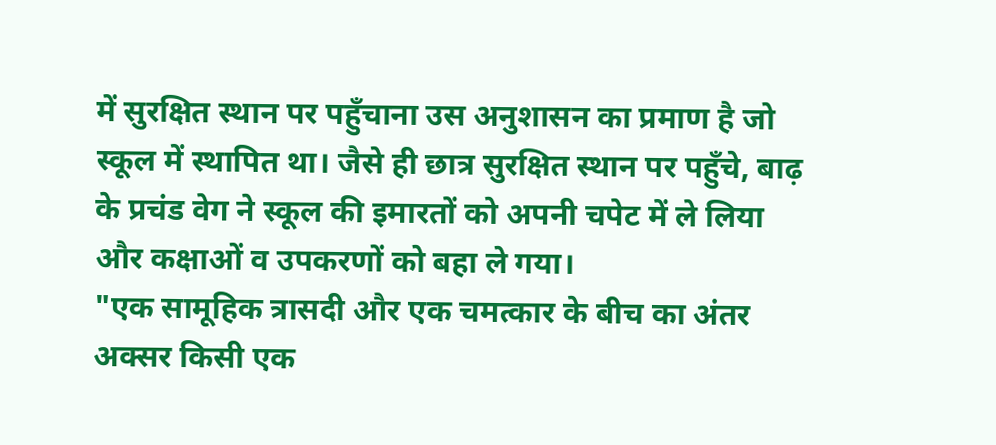में सुरक्षित स्थान पर पहुँचाना उस अनुशासन का प्रमाण है जो स्कूल में स्थापित था। जैसे ही छात्र सुरक्षित स्थान पर पहुँचे, बाढ़ के प्रचंड वेग ने स्कूल की इमारतों को अपनी चपेट में ले लिया और कक्षाओं व उपकरणों को बहा ले गया।
"एक सामूहिक त्रासदी और एक चमत्कार के बीच का अंतर अक्सर किसी एक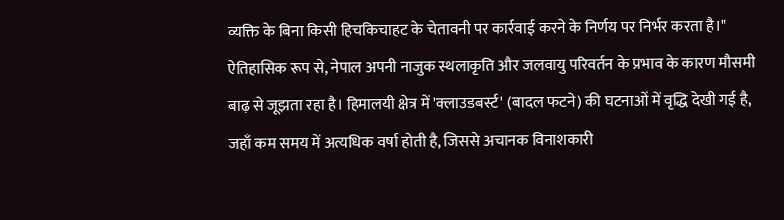व्यक्ति के बिना किसी हिचकिचाहट के चेतावनी पर कार्रवाई करने के निर्णय पर निर्भर करता है।"
ऐतिहासिक रूप से, नेपाल अपनी नाजुक स्थलाकृति और जलवायु परिवर्तन के प्रभाव के कारण मौसमी बाढ़ से जूझता रहा है। हिमालयी क्षेत्र में 'क्लाउडबर्स्ट' (बादल फटने) की घटनाओं में वृद्धि देखी गई है, जहाँ कम समय में अत्यधिक वर्षा होती है, जिससे अचानक विनाशकारी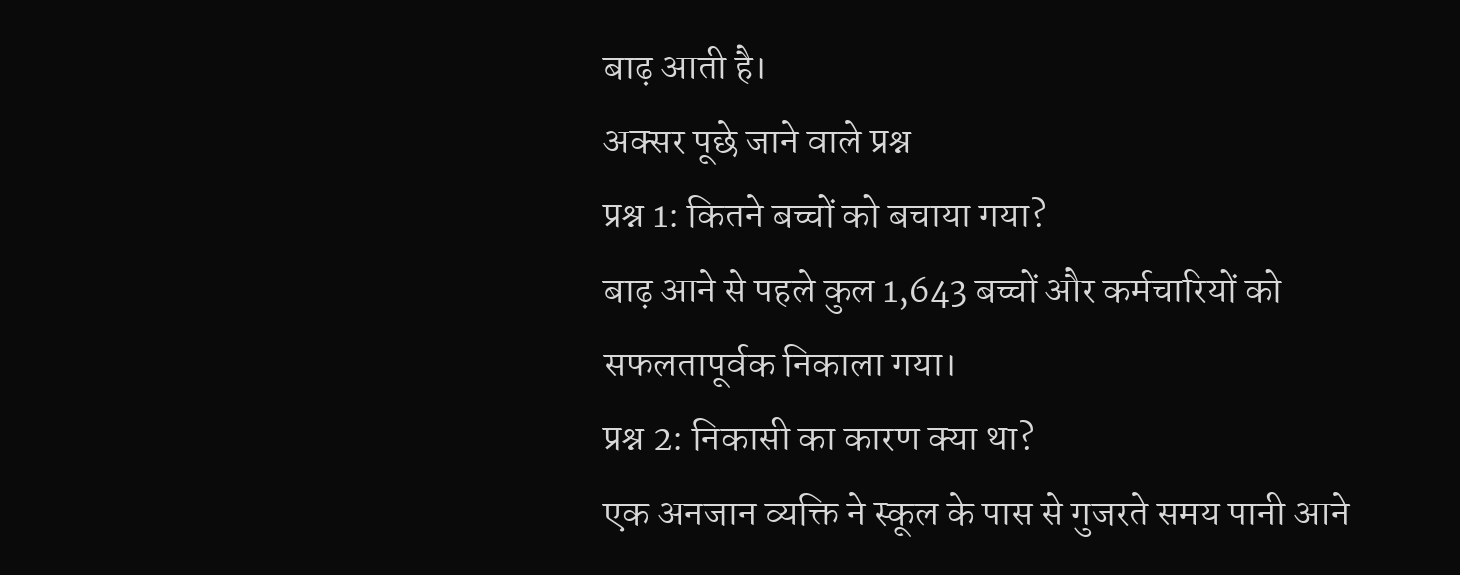बाढ़ आती है।
अक्सर पूछे जाने वाले प्रश्न
प्रश्न 1: कितने बच्चों को बचाया गया?
बाढ़ आने से पहले कुल 1,643 बच्चों और कर्मचारियों को सफलतापूर्वक निकाला गया।
प्रश्न 2: निकासी का कारण क्या था?
एक अनजान व्यक्ति ने स्कूल के पास से गुजरते समय पानी आने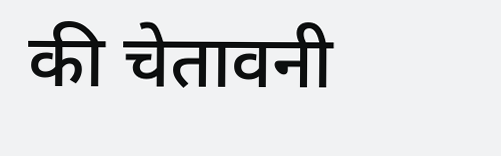की चेतावनी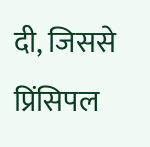दी, जिससे प्रिंसिपल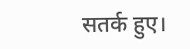सतर्क हुए।